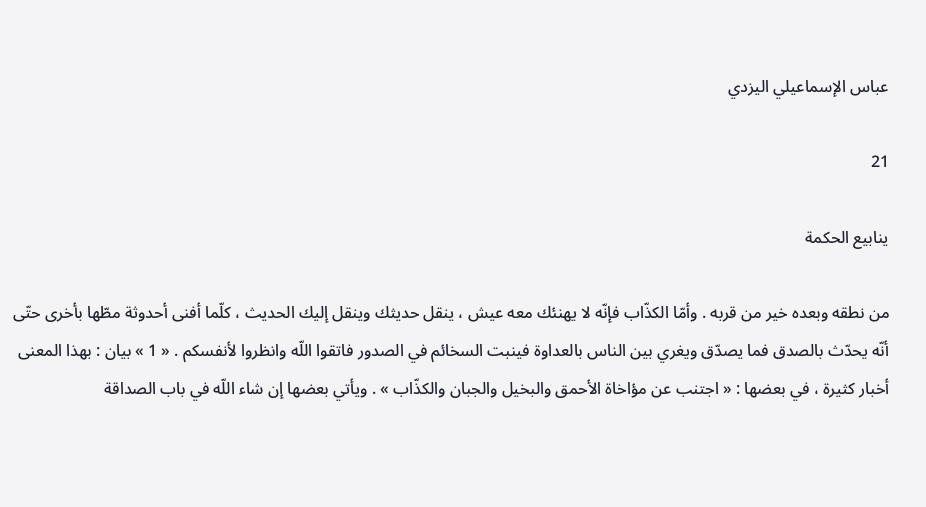عباس الإسماعيلي اليزدي

21

ينابيع الحكمة

من نطقه وبعده خير من قربه . وأمّا الكذّاب فإنّه لا يهنئك معه عيش ، ينقل حديثك وينقل إليك الحديث ، كلّما أفنى أحدوثة مطّها بأخرى حتّى أنّه يحدّث بالصدق فما يصدّق ويغري بين الناس بالعداوة فينبت السخائم في الصدور فاتقوا اللّه وانظروا لأنفسكم . « 1 » بيان : بهذا المعنى أخبار كثيرة ، في بعضها : « اجتنب عن مؤاخاة الأحمق والبخيل والجبان والكذّاب » . ويأتي بعضها إن شاء اللّه في باب الصداقة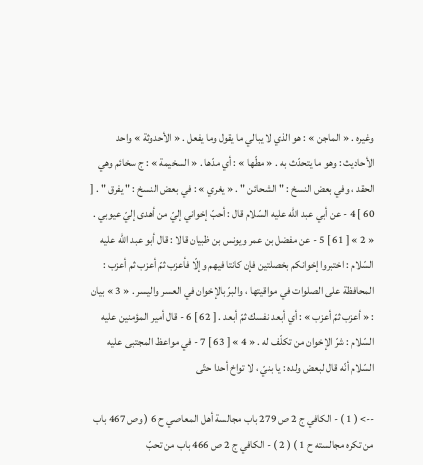وغيره . « الماجن » : هو الذي لا يبالي ما يقول وما يفعل . « الأحدوثة » واحد الأحاديث : وهو ما يتحدّث به . « مطّها » : أي مدّها . « السخيمة » : ج سخائم وهي الحقد ، وفي بعض النسخ : " الشحائن " . « يغري » : في بعض النسخ : " يفرق " . [ 60 ] 4 - عن أبي عبد اللّه عليه السّلام قال : أحبّ إخواني إليّ من أهدى إليّ عيوبي . « 2 » [ 61 ] 5 - عن مفضل بن عمر ويونس بن ظبيان قالا : قال أبو عبد اللّه عليه السّلام : اختبروا إخوانكم بخصلتين فإن كانتا فيهم وإلّا فأعزب ثمّ أعزب ثم أعزب : المحافظة على الصلوات في مواقيتها ، والبرّ بالإخوان في العسر واليسر . « 3 » بيان : « أعزب ثمّ أعزب » : أي أبعد نفسك ثمّ أبعد . [ 62 ] 6 - قال أمير المؤمنين عليه السّلام : شرّ الإخوان من تكلّف له . « 4 » [ 63 ] 7 - في مواعظ المجتبى عليه السّلام أنّه قال لبعض ولده : يا بنيّ ، لا تواخ أحدا حتّى

--> ( 1 ) - الكافي ج 2 ص 279 باب مجالسة أهل المعاصي ح 6 ( وص 467 باب من تكره مجالسته ح 1 ) ( 2 ) - الكافي ج 2 ص 466 باب من تحبّ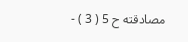مصادقته ح 5 ( 3 ) -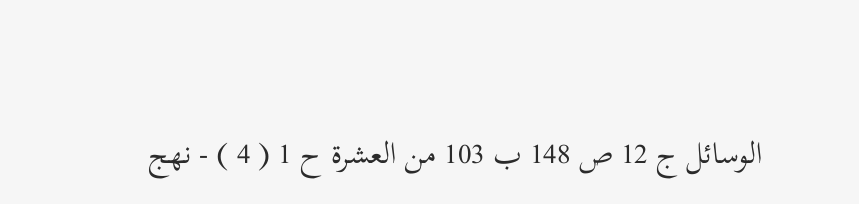الوسائل ج 12 ص 148 ب 103 من العشرة ح 1 ( 4 ) - نهج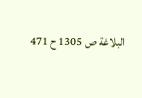البلاغة ص 1305 ح 471